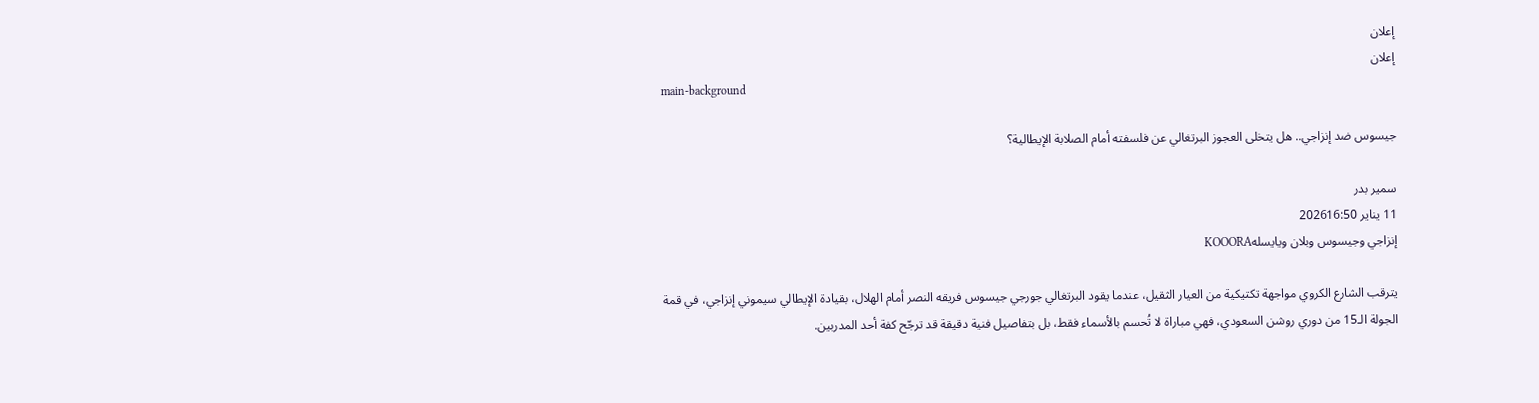إعلان
إعلان
main-background

جيسوس ضد إنزاجي.. هل يتخلى العجوز البرتغالي عن فلسفته أمام الصلابة الإيطالية؟

سمير بدر
11 يناير 202616:50
إنزاجي وجيسوس وبلان ويايسلهKOOORA

يترقب الشارع الكروي مواجهة تكتيكية من العيار الثقيل، عندما يقود البرتغالي جورجي جيسوس فريقه النصر أمام الهلال، بقيادة الإيطالي سيموني إنزاجي، في قمة الجولة الـ15 من دوري روشن السعودي، فهي مباراة لا تُحسم بالأسماء فقط، بل بتفاصيل فنية دقيقة قد ترجّح كفة أحد المدربين.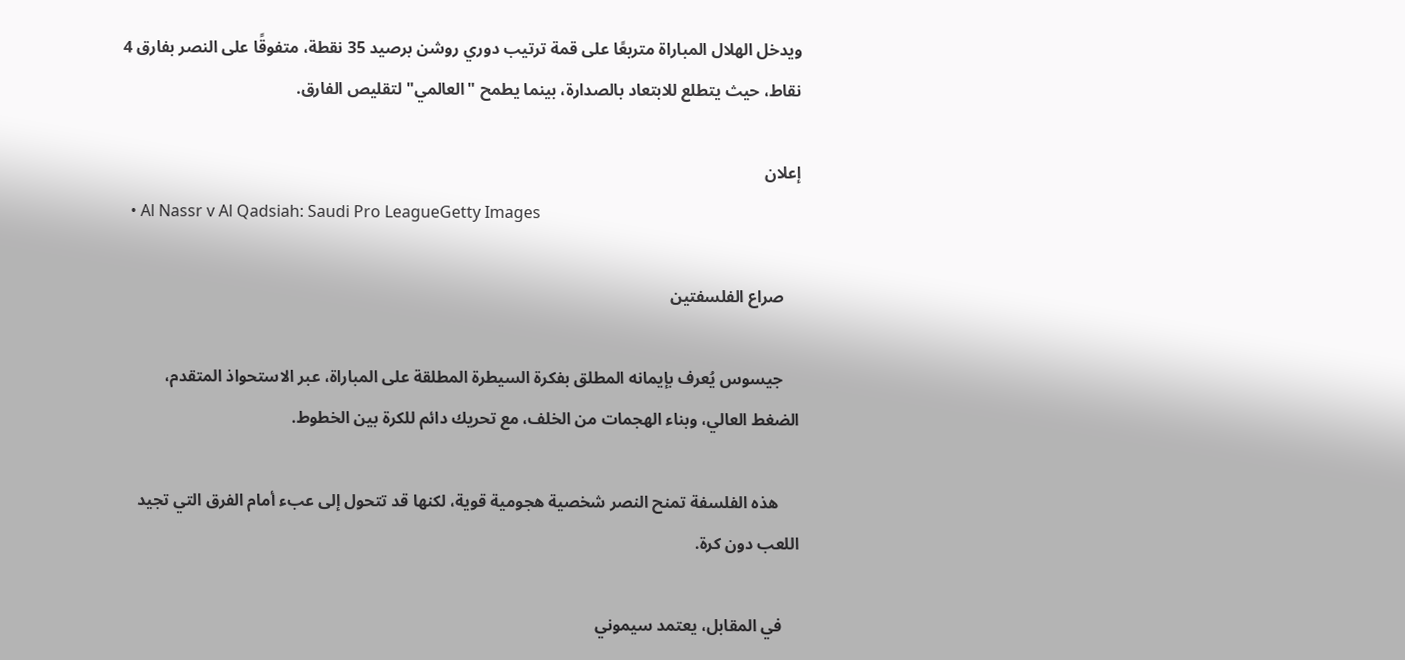ويدخل الهلال المباراة متربعًا على قمة ترتيب دوري روشن برصيد 35 نقطة، متفوقًا على النصر بفارق 4 نقاط، حيث يتطلع للابتعاد بالصدارة، بينما يطمح "العالمي" لتقليص الفارق.

إعلان
  • Al Nassr v Al Qadsiah: Saudi Pro LeagueGetty Images

    صراع الفلسفتين

    جيسوس يُعرف بإيمانه المطلق بفكرة السيطرة المطلقة على المباراة، عبر الاستحواذ المتقدم، الضغط العالي، وبناء الهجمات من الخلف، مع تحريك دائم للكرة بين الخطوط.

     هذه الفلسفة تمنح النصر شخصية هجومية قوية، لكنها قد تتحول إلى عبء أمام الفرق التي تجيد اللعب دون كرة.

    في المقابل، يعتمد سيموني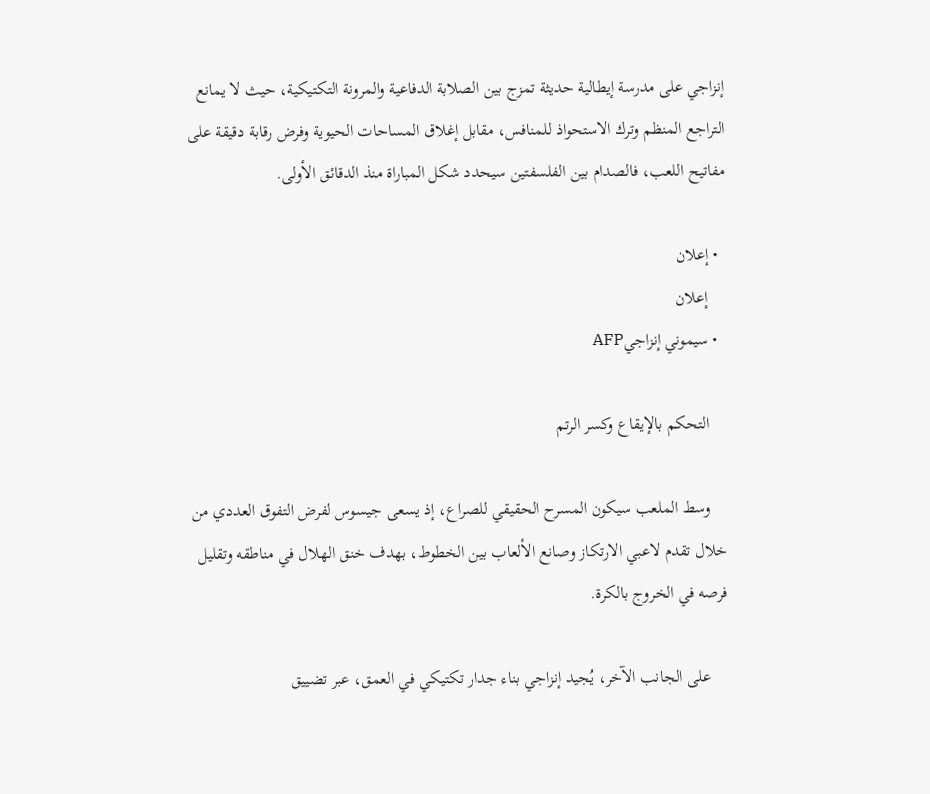إنزاجي على مدرسة إيطالية حديثة تمزج بين الصلابة الدفاعية والمرونة التكتيكية، حيث لا يمانع التراجع المنظم وترك الاستحواذ للمنافس، مقابل إغلاق المساحات الحيوية وفرض رقابة دقيقة على مفاتيح اللعب، فالصدام بين الفلسفتين سيحدد شكل المباراة منذ الدقائق الأولى.

  • إعلان
    إعلان
  • سيموني إنزاجيAFP

    التحكم بالإيقاع وكسر الرتم

    وسط الملعب سيكون المسرح الحقيقي للصراع، إذ يسعى جيسوس لفرض التفوق العددي من خلال تقدم لاعبي الارتكاز وصانع الألعاب بين الخطوط، بهدف خنق الهلال في مناطقه وتقليل فرصه في الخروج بالكرة.

    على الجانب الآخر، يُجيد إنزاجي بناء جدار تكتيكي في العمق، عبر تضييق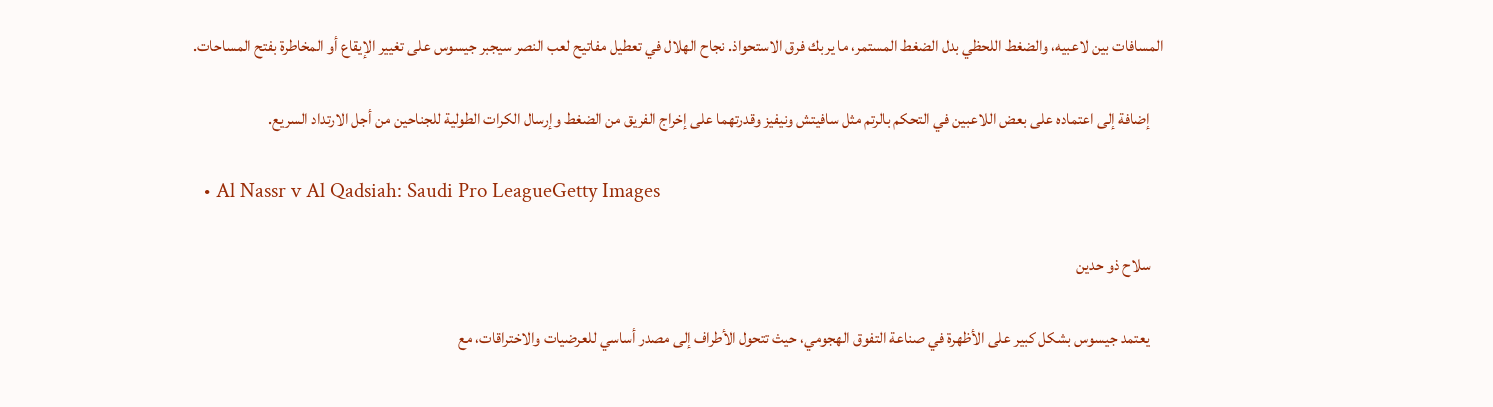المسافات بين لاعبيه، والضغط اللحظي بدل الضغط المستمر، ما يربك فرق الاستحواذ. نجاح الهلال في تعطيل مفاتيح لعب النصر سيجبر جيسوس على تغيير الإيقاع أو المخاطرة بفتح المساحات.

    إضافة إلى اعتماده على بعض اللاعبين في التحكم بالرتم مثل سافيتش ونيفيز وقدرتهما على إخراج الفريق من الضغط وإرسال الكرات الطولية للجناحين من أجل الارتداد السريع.

  • Al Nassr v Al Qadsiah: Saudi Pro LeagueGetty Images

    سلاح ذو حدين

    يعتمد جيسوس بشكل كبير على الأظهرة في صناعة التفوق الهجومي، حيث تتحول الأطراف إلى مصدر أساسي للعرضيات والاختراقات، مع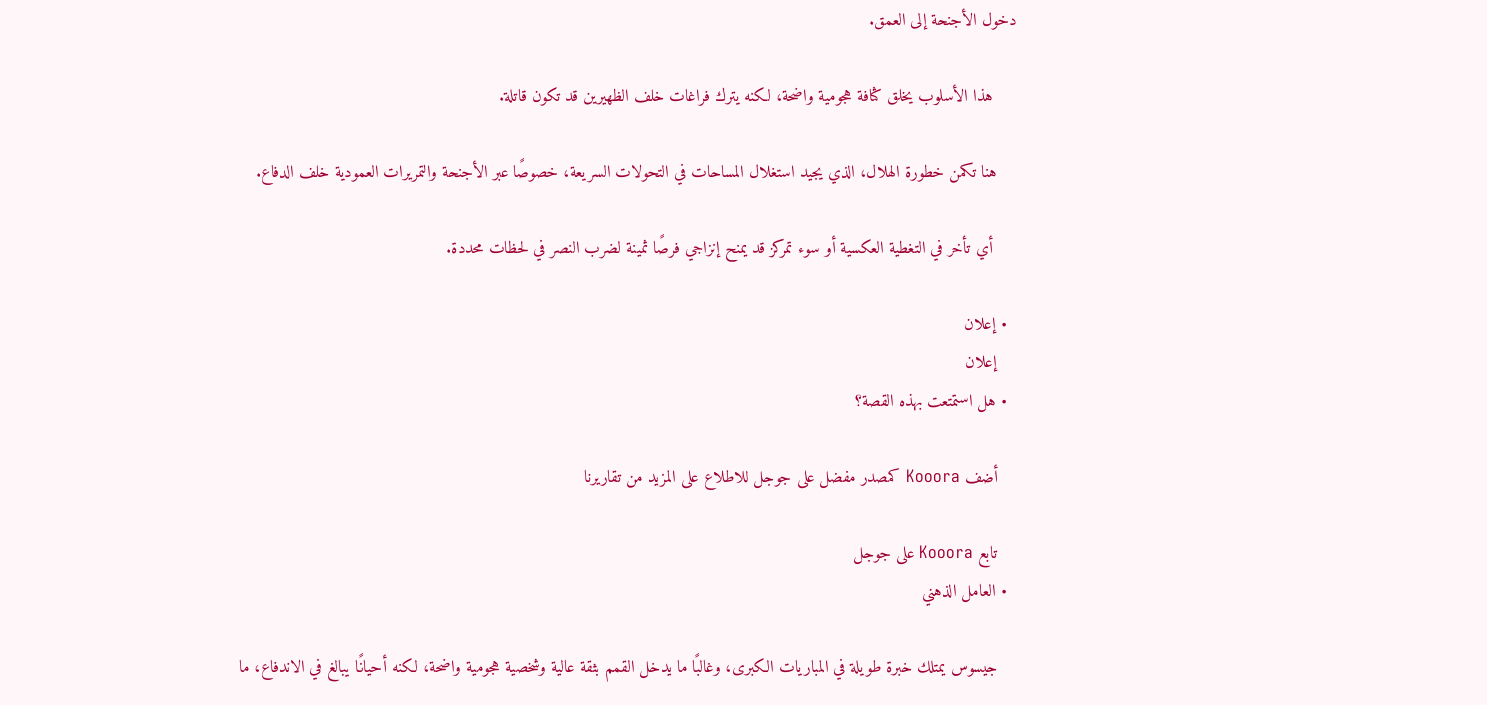دخول الأجنحة إلى العمق.

     هذا الأسلوب يخلق كثافة هجومية واضحة، لكنه يترك فراغات خلف الظهيرين قد تكون قاتلة.

    هنا تكمن خطورة الهلال، الذي يجيد استغلال المساحات في التحولات السريعة، خصوصًا عبر الأجنحة والتمريرات العمودية خلف الدفاع.

     أي تأخر في التغطية العكسية أو سوء تمركز قد يمنح إنزاجي فرصًا ثمينة لضرب النصر في لحظات محددة.

  • إعلان
    إعلان
  • هل استمتعت بهذه القصة؟

    أضف Kooora كمصدر مفضل على جوجل للاطلاع على المزيد من تقاريرنا

    تابع Kooora على جوجل
  • العامل الذهني

    جيسوس يمتلك خبرة طويلة في المباريات الكبرى، وغالبًا ما يدخل القمم بثقة عالية وشخصية هجومية واضحة، لكنه أحيانًا يبالغ في الاندفاع، ما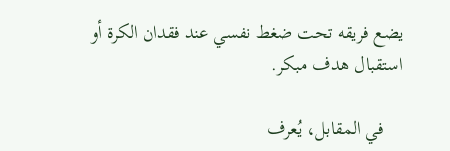يضع فريقه تحت ضغط نفسي عند فقدان الكرة أو استقبال هدف مبكر.

    في المقابل، يُعرف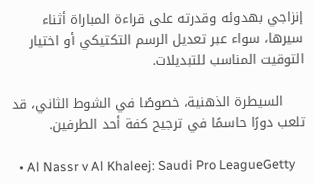إنزاجي بهدوئه وقدرته على قراءة المباراة أثناء سيرها، سواء عبر تعديل الرسم التكتيكي أو اختيار التوقيت المناسب للتبديلات.

     السيطرة الذهنية، خصوصًا في الشوط الثاني، قد تلعب دورًا حاسمًا في ترجيح كفة أحد الطرفين.

  • Al Nassr v Al Khaleej: Saudi Pro LeagueGetty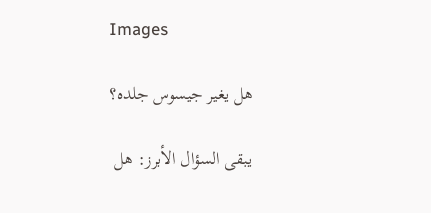Images

    هل يغير جيسوس جلده؟

    يبقى السؤال الأبرز: هل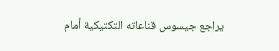يراجع جيسوس قناعاته التكتيكية أمام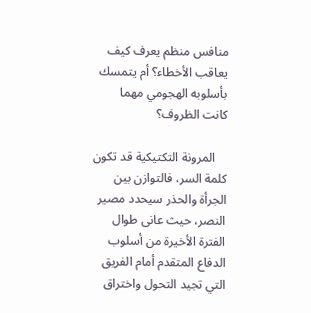منافس منظم يعرف كيف يعاقب الأخطاء؟ أم يتمسك بأسلوبه الهجومي مهما كانت الظروف؟

    المرونة التكتيكية قد تكون كلمة السر، فالتوازن بين الجرأة والحذر سيحدد مصير النصر، حيث عانى طوال الفترة الأخيرة من أسلوب الدفاع المتقدم أمام الفريق التي تجيد التحول واختراق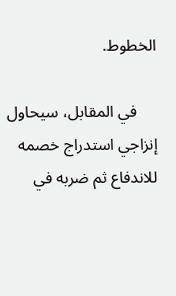الخطوط.

     في المقابل، سيحاول إنزاجي استدراج خصمه للاندفاع ثم ضربه في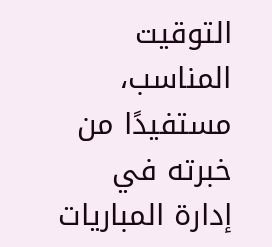التوقيت المناسب، مستفيدًا من خبرته في إدارة المباريات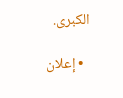الكبرى.

  • إعلان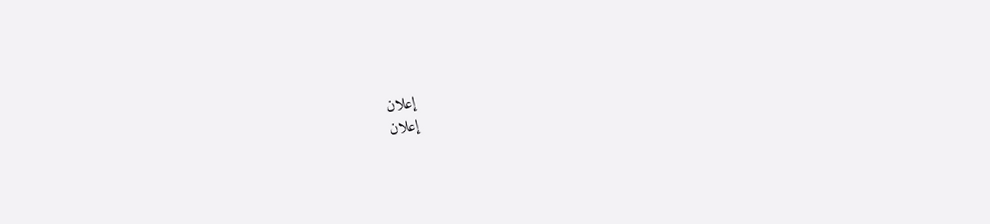إعلان
إعلان